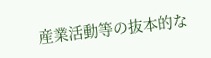産業活動等の抜本的な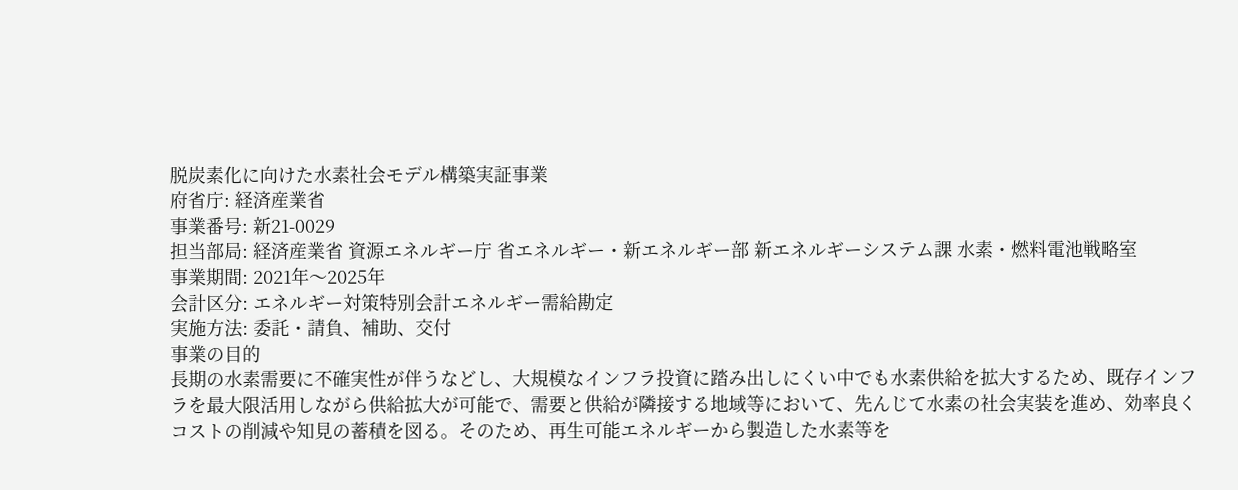脱炭素化に向けた水素社会モデル構築実証事業
府省庁: 経済産業省
事業番号: 新21-0029
担当部局: 経済産業省 資源エネルギー庁 省エネルギー・新エネルギー部 新エネルギーシステム課 水素・燃料電池戦略室
事業期間: 2021年〜2025年
会計区分: エネルギー対策特別会計エネルギー需給勘定
実施方法: 委託・請負、補助、交付
事業の目的
長期の水素需要に不確実性が伴うなどし、大規模なインフラ投資に踏み出しにくい中でも水素供給を拡大するため、既存インフラを最大限活用しながら供給拡大が可能で、需要と供給が隣接する地域等において、先んじて水素の社会実装を進め、効率良くコストの削減や知見の蓄積を図る。そのため、再生可能エネルギーから製造した水素等を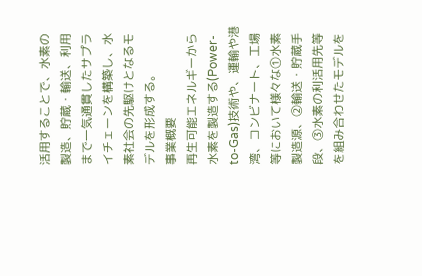活用することで、水素の製造、貯蔵・輸送、利用まで一気通貫したサプライチェーンを構築し、水素社会の先駆けとなるモデルを形成する。
事業概要
再生可能エネルギーから水素を製造する(Power-to-Gas)技術や、運輸や港湾、コンビナート、工場等において様々な①水素製造源、②輸送・貯蔵手段、③水素の利活用先等を組み合わせたモデルを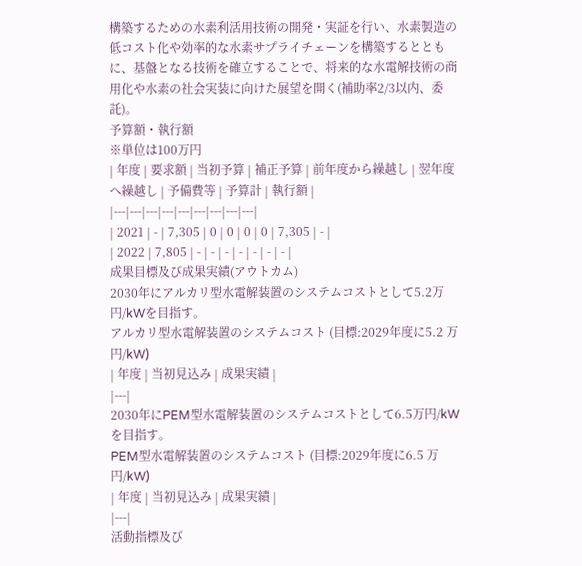構築するための水素利活用技術の開発・実証を行い、水素製造の低コスト化や効率的な水素サプライチェーンを構築するとともに、基盤となる技術を確立することで、将来的な水電解技術の商用化や水素の社会実装に向けた展望を開く(補助率2/3以内、委託)。
予算額・執行額
※単位は100万円
| 年度 | 要求額 | 当初予算 | 補正予算 | 前年度から繰越し | 翌年度へ繰越し | 予備費等 | 予算計 | 執行額 |
|---|---|---|---|---|---|---|---|---|
| 2021 | - | 7,305 | 0 | 0 | 0 | 0 | 7,305 | - |
| 2022 | 7,805 | - | - | - | - | - | - | - |
成果目標及び成果実績(アウトカム)
2030年にアルカリ型水電解装置のシステムコストとして5.2万円/kWを目指す。
アルカリ型水電解装置のシステムコスト (目標:2029年度に5.2 万円/kW)
| 年度 | 当初見込み | 成果実績 |
|---|
2030年にPEM型水電解装置のシステムコストとして6.5万円/kWを目指す。
PEM型水電解装置のシステムコスト (目標:2029年度に6.5 万円/kW)
| 年度 | 当初見込み | 成果実績 |
|---|
活動指標及び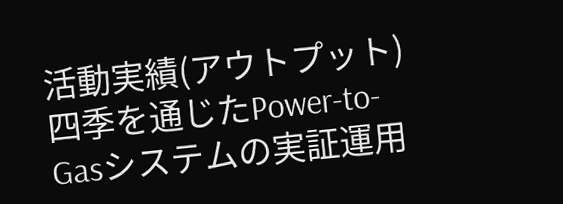活動実績(アウトプット)
四季を通じたPower-to-Gasシステムの実証運用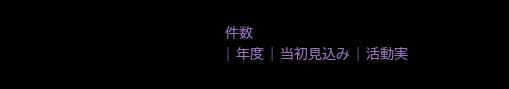件数
| 年度 | 当初見込み | 活動実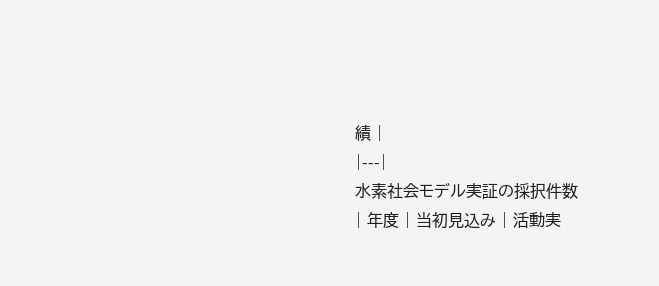績 |
|---|
水素社会モデル実証の採択件数
| 年度 | 当初見込み | 活動実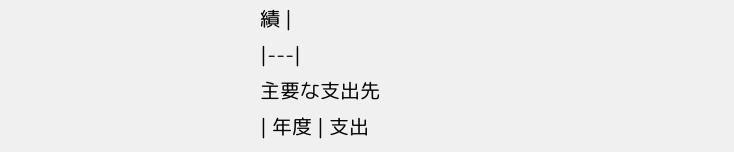績 |
|---|
主要な支出先
| 年度 | 支出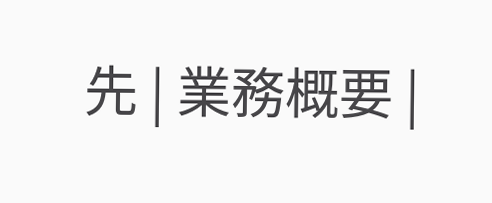先 | 業務概要 |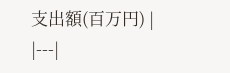支出額(百万円) |
|---|